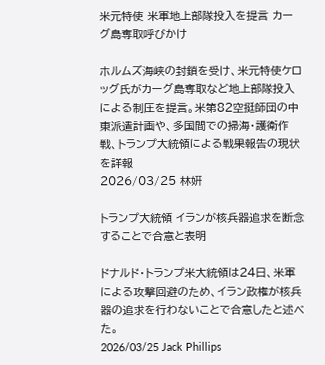米元特使 米軍地上部隊投入を提言 カーグ島奪取呼びかけ

ホルムズ海峡の封鎖を受け、米元特使ケロッグ氏がカーグ島奪取など地上部隊投入による制圧を提言。米第82空挺師団の中東派遣計画や、多国間での掃海・護衛作戦、トランプ大統領による戦果報告の現状を詳報
2026/03/25 林姸

トランプ大統領 イランが核兵器追求を断念することで合意と表明

ドナルド・トランプ米大統領は24日、米軍による攻撃回避のため、イラン政権が核兵器の追求を行わないことで合意したと述べた。
2026/03/25 Jack Phillips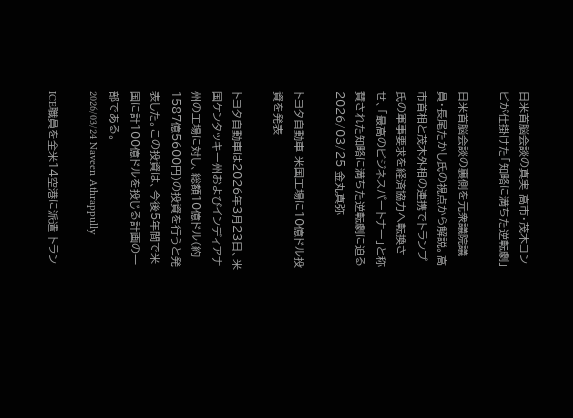日米首脳会談の真実 高市・茂木コンビが仕掛けた「知略に満ちた逆転劇」

日米首脳会談の裏側を元衆議院議員・長尾たかし氏の視点から解説。高市首相と茂木外相の連携でトランプ氏の軍事要求を経済協力へ転換させ、「最高のビジネスパートナー」と称賛された知略に満ちた逆転劇に迫る
2026/03/25 金丸真弥

トヨタ自動車 米国工場に10億ドル投資を発表

トヨタ自動車は2026年3月23日、米国ケンタッキー州およびインディアナ州の工場に対し、総額10億ドル(約1587億5600円)の投資を行うと発表した。この投資は、今後5年間で米国に計100億ドルを投じる計画の一部である。
2026/03/24 Naveen Athrappully

ICE職員を全米14空港に派遣 トラン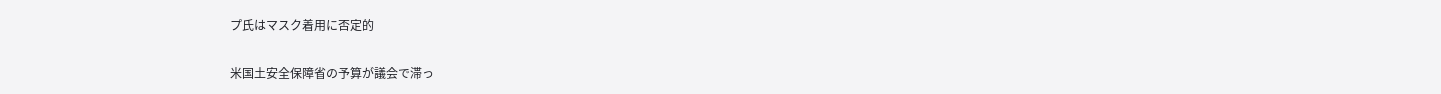プ氏はマスク着用に否定的

米国土安全保障省の予算が議会で滞っ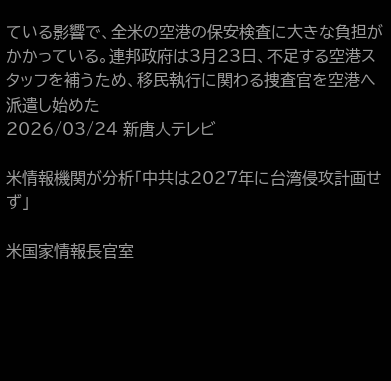ている影響で、全米の空港の保安検査に大きな負担がかかっている。連邦政府は3月23日、不足する空港スタッフを補うため、移民執行に関わる捜査官を空港へ派遣し始めた
2026/03/24 新唐人テレビ

米情報機関が分析「中共は2027年に台湾侵攻計画せず」

米国家情報長官室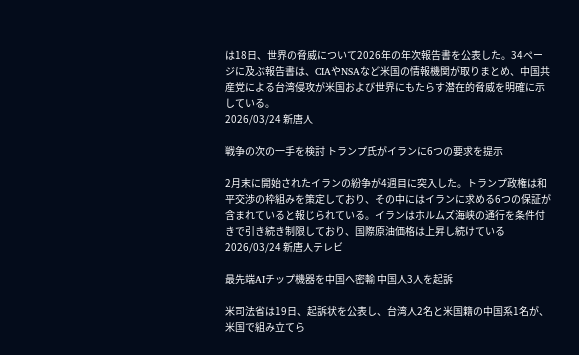は18日、世界の脅威について2026年の年次報告書を公表した。34ページに及ぶ報告書は、CIAやNSAなど米国の情報機関が取りまとめ、中国共産党による台湾侵攻が米国および世界にもたらす潜在的脅威を明確に示している。
2026/03/24 新唐人

戦争の次の一手を検討 トランプ氏がイランに6つの要求を提示

2月末に開始されたイランの紛争が4週目に突入した。トランプ政権は和平交渉の枠組みを策定しており、その中にはイランに求める6つの保証が含まれていると報じられている。イランはホルムズ海峡の通行を条件付きで引き続き制限しており、国際原油価格は上昇し続けている
2026/03/24 新唐人テレビ

最先端AIチップ機器を中国へ密輸 中国人3人を起訴

米司法省は19日、起訴状を公表し、台湾人2名と米国籍の中国系1名が、米国で組み立てら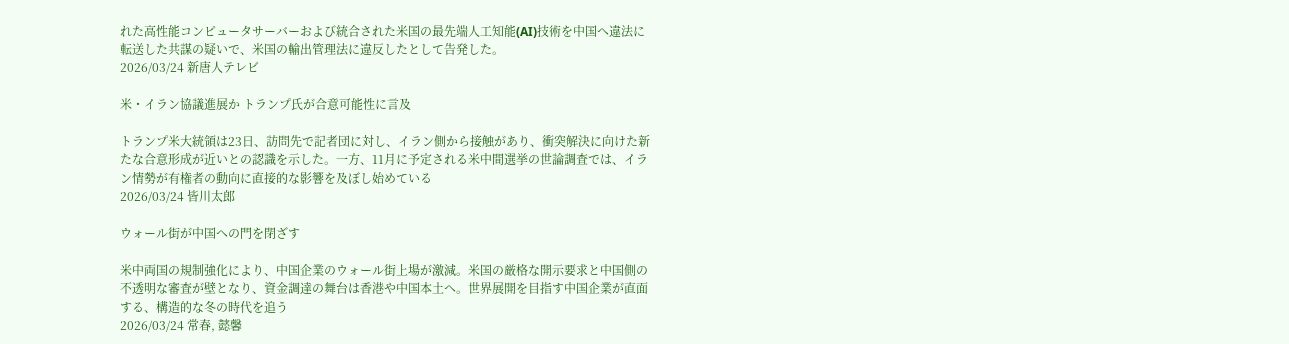れた高性能コンピュータサーバーおよび統合された米国の最先端人工知能(AI)技術を中国へ違法に転送した共謀の疑いで、米国の輸出管理法に違反したとして告発した。
2026/03/24 新唐人テレビ

米・イラン協議進展か トランプ氏が合意可能性に言及

トランプ米大統領は23日、訪問先で記者団に対し、イラン側から接触があり、衝突解決に向けた新たな合意形成が近いとの認識を示した。一方、11月に予定される米中間選挙の世論調査では、イラン情勢が有権者の動向に直接的な影響を及ぼし始めている
2026/03/24 皆川太郎

ウォール街が中国への門を閉ざす

米中両国の規制強化により、中国企業のウォール街上場が激減。米国の厳格な開示要求と中国側の不透明な審査が壁となり、資金調達の舞台は香港や中国本土へ。世界展開を目指す中国企業が直面する、構造的な冬の時代を追う
2026/03/24 常春, 懿馨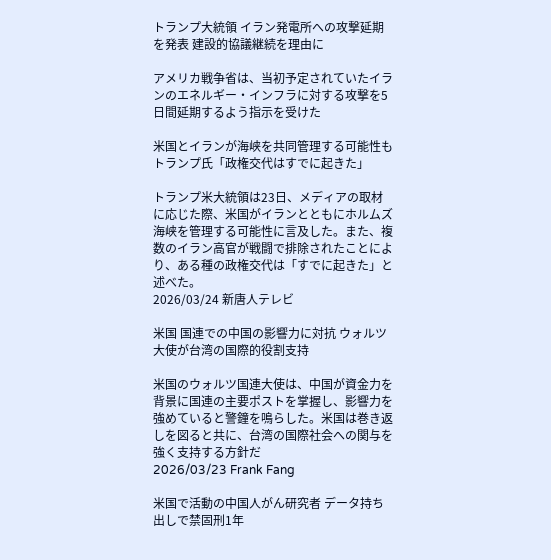トランプ大統領 イラン発電所への攻撃延期を発表 建設的協議継続を理由に

アメリカ戦争省は、当初予定されていたイランのエネルギー・インフラに対する攻撃を5日間延期するよう指示を受けた

米国とイランが海峡を共同管理する可能性も トランプ氏「政権交代はすでに起きた」

トランプ米大統領は23日、メディアの取材に応じた際、米国がイランとともにホルムズ海峡を管理する可能性に言及した。また、複数のイラン高官が戦闘で排除されたことにより、ある種の政権交代は「すでに起きた」と述べた。
2026/03/24 新唐人テレビ

米国 国連での中国の影響力に対抗 ウォルツ大使が台湾の国際的役割支持

米国のウォルツ国連大使は、中国が資金力を背景に国連の主要ポストを掌握し、影響力を強めていると警鐘を鳴らした。米国は巻き返しを図ると共に、台湾の国際社会への関与を強く支持する方針だ
2026/03/23 Frank Fang

米国で活動の中国人がん研究者 データ持ち出しで禁固刑1年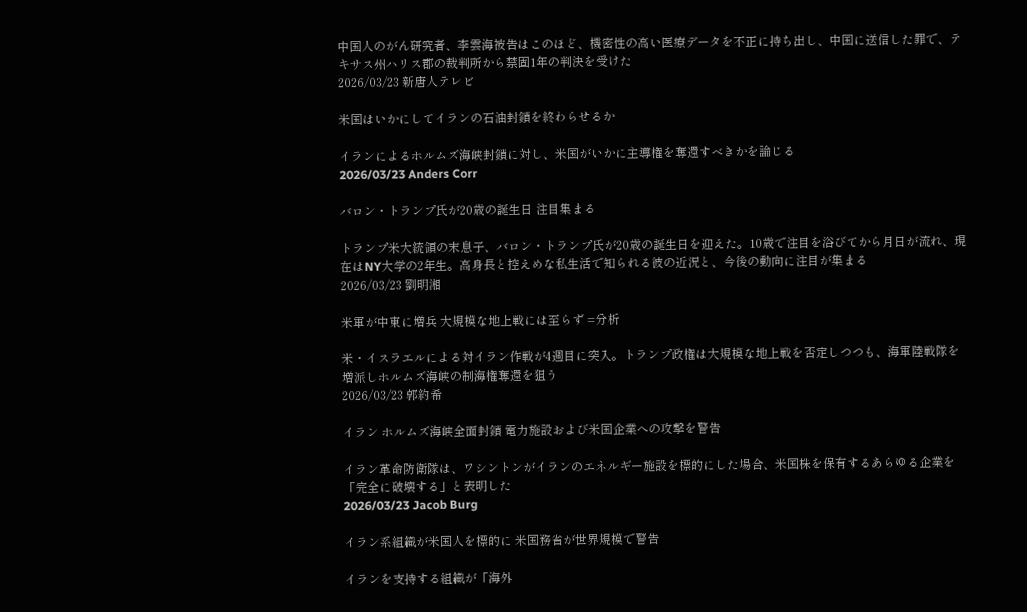中国人のがん研究者、李雲海被告はこのほど、機密性の高い医療データを不正に持ち出し、中国に送信した罪で、テキサス州ハリス郡の裁判所から禁固1年の判決を受けた
2026/03/23 新唐人テレビ

米国はいかにしてイランの石油封鎖を終わらせるか

イランによるホルムズ海峡封鎖に対し、米国がいかに主導権を奪還すべきかを論じる
2026/03/23 Anders Corr

バロン・トランプ氏が20歳の誕生日 注目集まる

トランプ米大統領の末息子、バロン・トランプ氏が20歳の誕生日を迎えた。10歳で注目を浴びてから月日が流れ、現在はNY大学の2年生。高身長と控えめな私生活で知られる彼の近況と、今後の動向に注目が集まる
2026/03/23 劉明湘

米軍が中東に増兵 大規模な地上戦には至らず =分析

米・イスラエルによる対イラン作戦が4週目に突入。トランプ政権は大規模な地上戦を否定しつつも、海軍陸戦隊を増派しホルムズ海峡の制海権奪還を狙う
2026/03/23 郭約希

イラン ホルムズ海峡全面封鎖 電力施設および米国企業への攻撃を警告

イラン革命防衛隊は、ワシントンがイランのエネルギー施設を標的にした場合、米国株を保有するあらゆる企業を「完全に破壊する」と表明した
2026/03/23 Jacob Burg

イラン系組織が米国人を標的に 米国務省が世界規模で警告

イランを支持する組織が「海外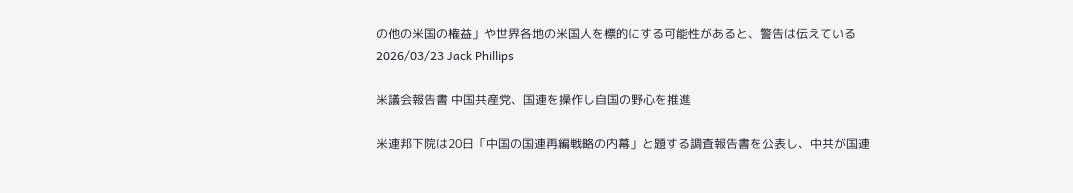の他の米国の権益」や世界各地の米国人を標的にする可能性があると、警告は伝えている
2026/03/23 Jack Phillips

米議会報告書 中国共産党、国連を操作し自国の野心を推進

米連邦下院は20日「中国の国連再編戦略の内幕」と題する調査報告書を公表し、中共が国連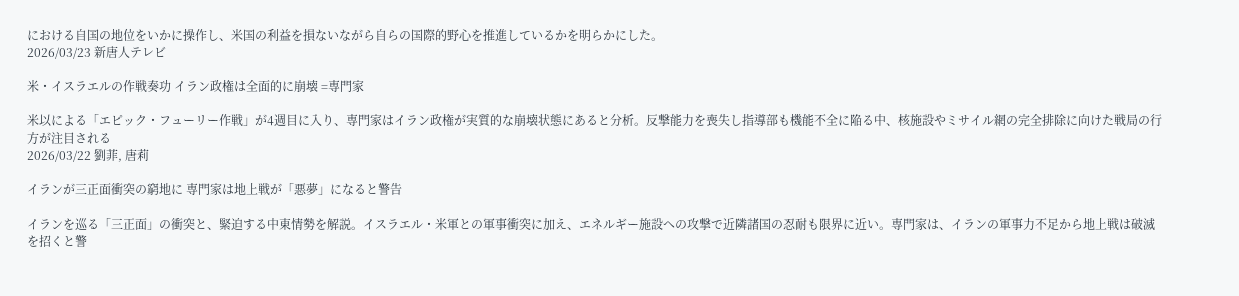における自国の地位をいかに操作し、米国の利益を損ないながら自らの国際的野心を推進しているかを明らかにした。
2026/03/23 新唐人テレビ

米・イスラエルの作戦奏功 イラン政権は全面的に崩壊 =専門家

米以による「エピック・フューリー作戦」が4週目に入り、専門家はイラン政権が実質的な崩壊状態にあると分析。反撃能力を喪失し指導部も機能不全に陥る中、核施設やミサイル網の完全排除に向けた戦局の行方が注目される
2026/03/22 劉菲, 唐莉

イランが三正面衝突の窮地に 専門家は地上戦が「悪夢」になると警告

イランを巡る「三正面」の衝突と、緊迫する中東情勢を解説。イスラエル・米軍との軍事衝突に加え、エネルギー施設への攻撃で近隣諸国の忍耐も限界に近い。専門家は、イランの軍事力不足から地上戦は破滅を招くと警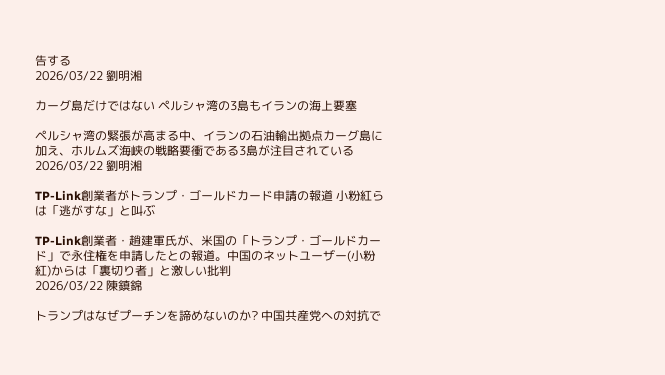告する
2026/03/22 劉明湘

カーグ島だけではない ペルシャ湾の3島もイランの海上要塞

ペルシャ湾の緊張が高まる中、イランの石油輸出拠点カーグ島に加え、ホルムズ海峡の戦略要衝である3島が注目されている
2026/03/22 劉明湘

TP-Link創業者がトランプ・ゴールドカード申請の報道 小粉紅らは「逃がすな」と叫ぶ

TP-Link創業者・趙建軍氏が、米国の「トランプ・ゴールドカード」で永住権を申請したとの報道。中国のネットユーザー(小粉紅)からは「裏切り者」と激しい批判
2026/03/22 陳鎮錦

トランプはなぜプーチンを諦めないのか? 中国共産党への対抗で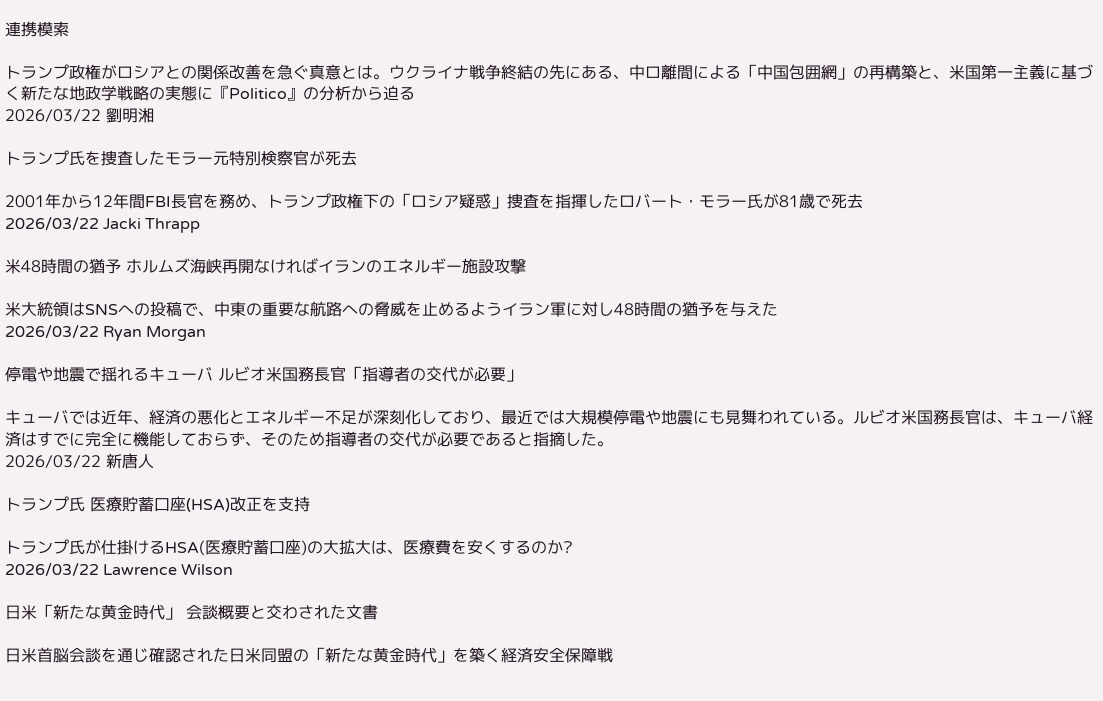連携模索

トランプ政権がロシアとの関係改善を急ぐ真意とは。ウクライナ戦争終結の先にある、中ロ離間による「中国包囲網」の再構築と、米国第一主義に基づく新たな地政学戦略の実態に『Politico』の分析から迫る
2026/03/22 劉明湘

トランプ氏を捜査したモラー元特別検察官が死去

2001年から12年間FBI長官を務め、トランプ政権下の「ロシア疑惑」捜査を指揮したロバート・モラー氏が81歳で死去
2026/03/22 Jacki Thrapp

米48時間の猶予 ホルムズ海峡再開なければイランのエネルギー施設攻撃

米大統領はSNSへの投稿で、中東の重要な航路への脅威を止めるようイラン軍に対し48時間の猶予を与えた
2026/03/22 Ryan Morgan

停電や地震で揺れるキューバ ルビオ米国務長官「指導者の交代が必要」

キューバでは近年、経済の悪化とエネルギー不足が深刻化しており、最近では大規模停電や地震にも見舞われている。ルビオ米国務長官は、キューバ経済はすでに完全に機能しておらず、そのため指導者の交代が必要であると指摘した。
2026/03/22 新唐人

トランプ氏 医療貯蓄口座(HSA)改正を支持

トランプ氏が仕掛けるHSA(医療貯蓄口座)の大拡大は、医療費を安くするのか?
2026/03/22 Lawrence Wilson

日米「新たな黄金時代」 会談概要と交わされた文書

日米首脳会談を通じ確認された日米同盟の「新たな黄金時代」を築く経済安全保障戦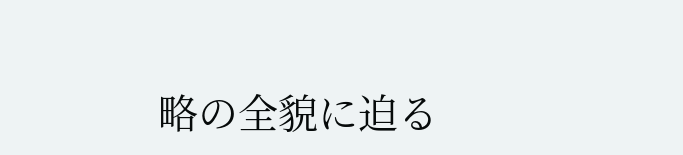略の全貌に迫る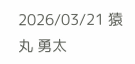2026/03/21 猿丸 勇太